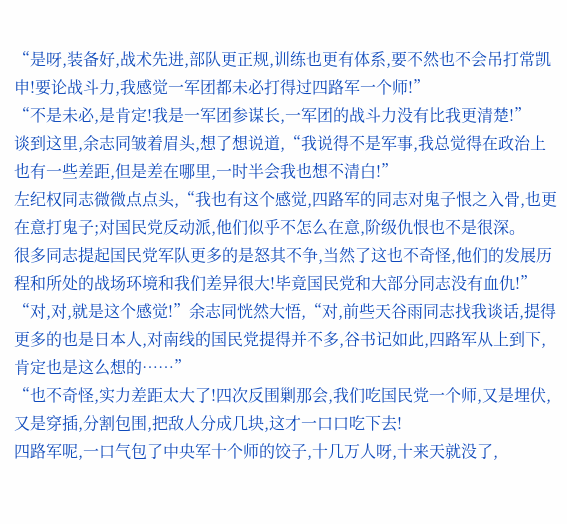“是呀,装备好,战术先进,部队更正规,训练也更有体系,要不然也不会吊打常凯申!要论战斗力,我感觉一军团都未必打得过四路军一个师!”
“不是未必,是肯定!我是一军团参谋长,一军团的战斗力没有比我更清楚!”
谈到这里,余志同皱着眉头,想了想说道,“我说得不是军事,我总觉得在政治上也有一些差距,但是差在哪里,一时半会我也想不清白!”
左纪权同志微微点点头,“我也有这个感觉,四路军的同志对鬼子恨之入骨,也更在意打鬼子;对国民党反动派,他们似乎不怎么在意,阶级仇恨也不是很深。
很多同志提起国民党军队更多的是怒其不争,当然了这也不奇怪,他们的发展历程和所处的战场环境和我们差异很大!毕竟国民党和大部分同志没有血仇!”
“对,对,就是这个感觉!”余志同恍然大悟,“对,前些天谷雨同志找我谈话,提得更多的也是日本人,对南线的国民党提得并不多,谷书记如此,四路军从上到下,肯定也是这么想的……”
“也不奇怪,实力差距太大了!四次反围剿那会,我们吃国民党一个师,又是埋伏,又是穿插,分割包围,把敌人分成几块,这才一口口吃下去!
四路军呢,一口气包了中央军十个师的饺子,十几万人呀,十来天就没了,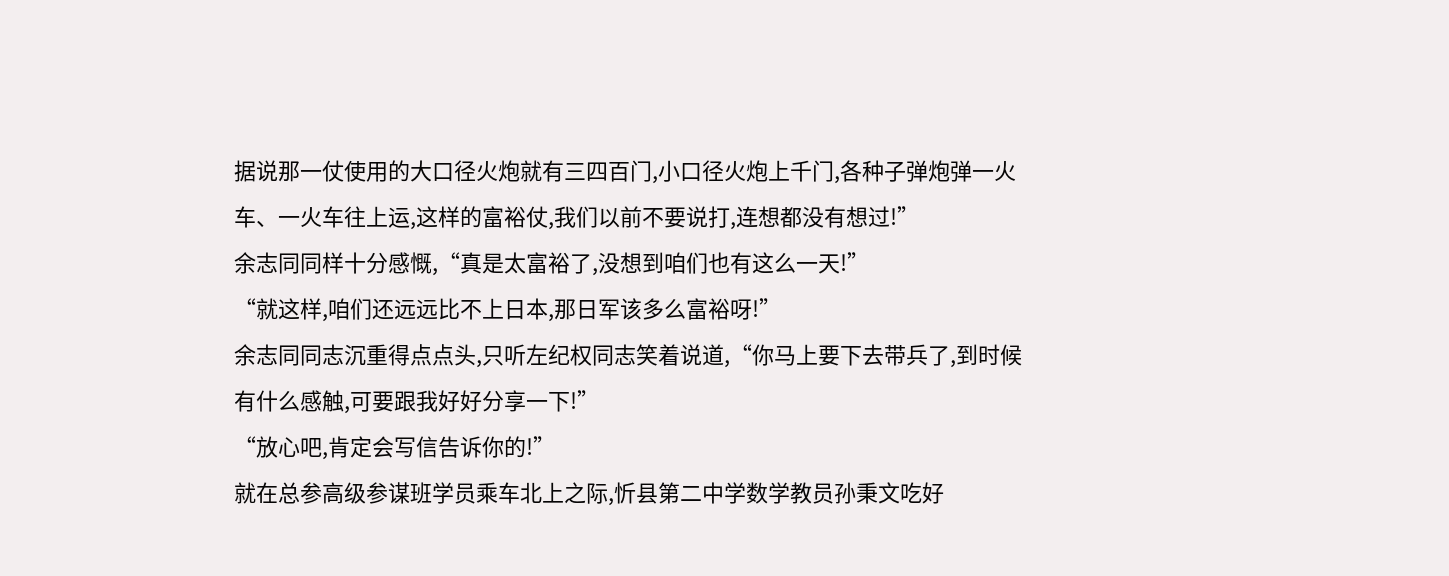据说那一仗使用的大口径火炮就有三四百门,小口径火炮上千门,各种子弹炮弹一火车、一火车往上运,这样的富裕仗,我们以前不要说打,连想都没有想过!”
余志同同样十分感慨,“真是太富裕了,没想到咱们也有这么一天!”
“就这样,咱们还远远比不上日本,那日军该多么富裕呀!”
余志同同志沉重得点点头,只听左纪权同志笑着说道,“你马上要下去带兵了,到时候有什么感触,可要跟我好好分享一下!”
“放心吧,肯定会写信告诉你的!”
就在总参高级参谋班学员乘车北上之际,忻县第二中学数学教员孙秉文吃好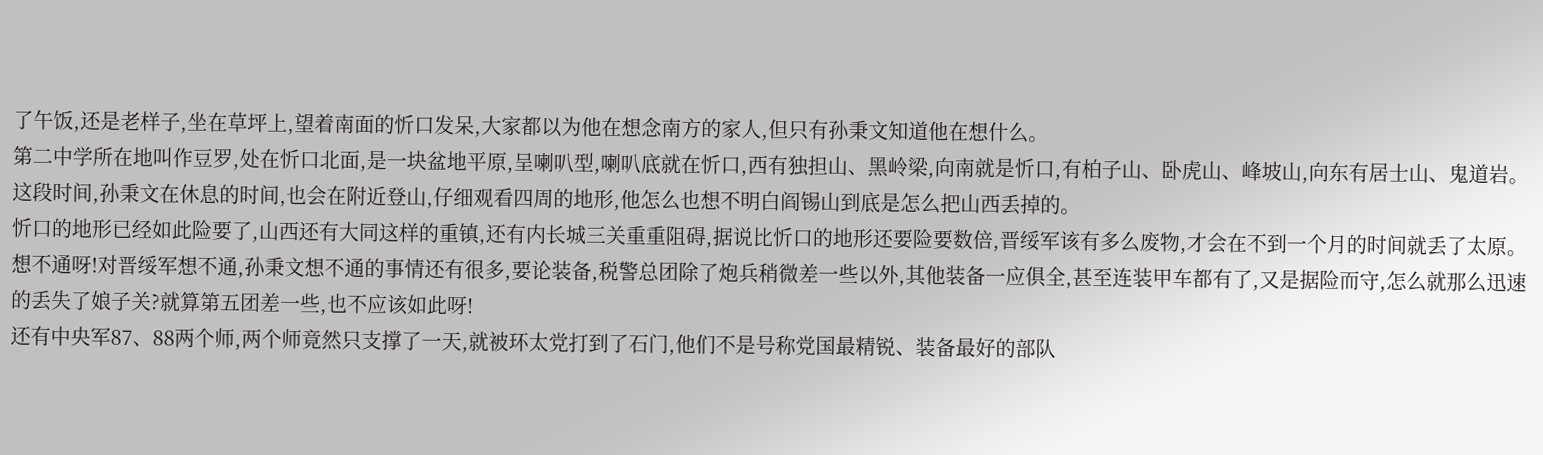了午饭,还是老样子,坐在草坪上,望着南面的忻口发呆,大家都以为他在想念南方的家人,但只有孙秉文知道他在想什么。
第二中学所在地叫作豆罗,处在忻口北面,是一块盆地平原,呈喇叭型,喇叭底就在忻口,西有独担山、黑岭梁,向南就是忻口,有柏子山、卧虎山、峰坡山,向东有居士山、鬼道岩。
这段时间,孙秉文在休息的时间,也会在附近登山,仔细观看四周的地形,他怎么也想不明白阎锡山到底是怎么把山西丢掉的。
忻口的地形已经如此险要了,山西还有大同这样的重镇,还有内长城三关重重阻碍,据说比忻口的地形还要险要数倍,晋绥军该有多么废物,才会在不到一个月的时间就丢了太原。
想不通呀!对晋绥军想不通,孙秉文想不通的事情还有很多,要论装备,税警总团除了炮兵稍微差一些以外,其他装备一应俱全,甚至连装甲车都有了,又是据险而守,怎么就那么迅速的丢失了娘子关?就算第五团差一些,也不应该如此呀!
还有中央军87、88两个师,两个师竟然只支撑了一天,就被环太党打到了石门,他们不是号称党国最精锐、装备最好的部队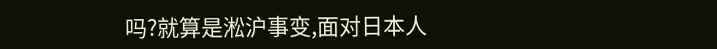吗?就算是淞沪事变,面对日本人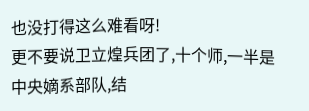也没打得这么难看呀!
更不要说卫立煌兵团了,十个师,一半是中央嫡系部队,结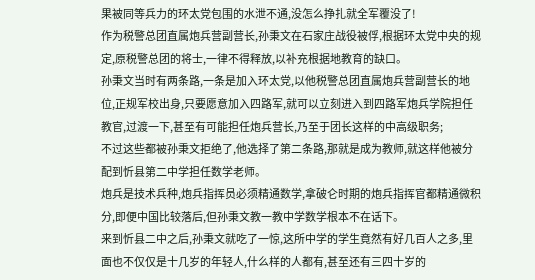果被同等兵力的环太党包围的水泄不通,没怎么挣扎就全军覆没了!
作为税警总团直属炮兵营副营长,孙秉文在石家庄战役被俘,根据环太党中央的规定,原税警总团的将士,一律不得释放,以补充根据地教育的缺口。
孙秉文当时有两条路,一条是加入环太党,以他税警总团直属炮兵营副营长的地位,正规军校出身,只要愿意加入四路军,就可以立刻进入到四路军炮兵学院担任教官,过渡一下,甚至有可能担任炮兵营长,乃至于团长这样的中高级职务;
不过这些都被孙秉文拒绝了,他选择了第二条路,那就是成为教师,就这样他被分配到忻县第二中学担任数学老师。
炮兵是技术兵种,炮兵指挥员必须精通数学,拿破仑时期的炮兵指挥官都精通微积分,即便中国比较落后,但孙秉文教一教中学数学根本不在话下。
来到忻县二中之后,孙秉文就吃了一惊,这所中学的学生竟然有好几百人之多,里面也不仅仅是十几岁的年轻人,什么样的人都有,甚至还有三四十岁的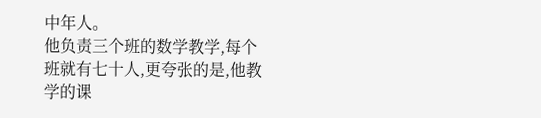中年人。
他负责三个班的数学教学,每个班就有七十人,更夸张的是,他教学的课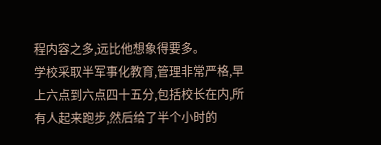程内容之多,远比他想象得要多。
学校采取半军事化教育,管理非常严格,早上六点到六点四十五分,包括校长在内,所有人起来跑步,然后给了半个小时的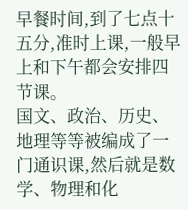早餐时间,到了七点十五分,准时上课,一般早上和下午都会安排四节课。
国文、政治、历史、地理等等被编成了一门通识课,然后就是数学、物理和化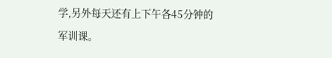学,另外每天还有上下午各45分钟的军训课。